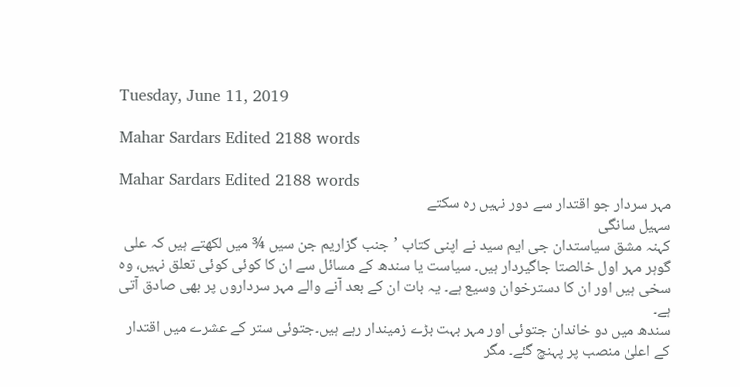Tuesday, June 11, 2019

Mahar Sardars Edited 2188 words

Mahar Sardars Edited 2188 words
مہر سردار جو اقتدار سے دور نہیں رہ سکتے
سہیل سانگی
کہنہ مشق سیاستدان جی ایم سید نے اپنی کتاب ’جنب گزاریم جن سیں ¾ میں لکھتے ہیں کہ علی گوہر مہر اول خالصتا جاگیردار ہیں۔ سیاست یا سندھ کے مسائل سے ان کا کوئی کوئی تعلق نہیں، وہ سخی ہیں اور ان کا دسترخوان وسیع ہے۔ یہ بات ان کے بعد آنے والے مہر سرداروں پر بھی صادق آتی ہے۔
سندھ میں دو خاندان جتوئی اور مہر بہت بڑے زمیندار رہے ہیں۔جتوئی ستر کے عشرے میں اقتدار کے اعلیٰ منصب پر پہنچ گئے۔ مگر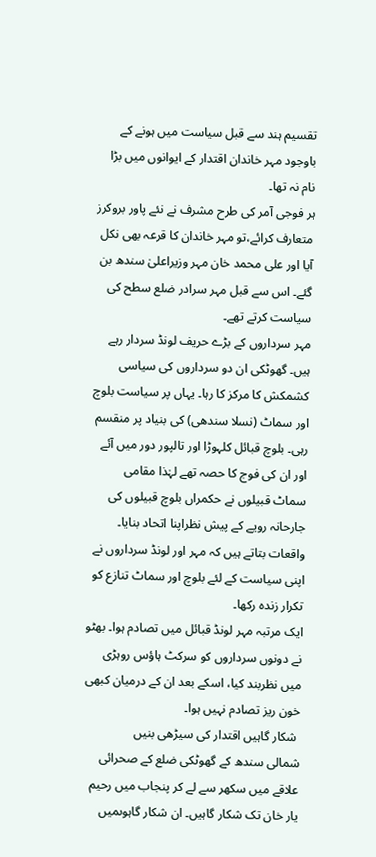تقسیم ہند سے قبل سیاست میں ہونے کے باوجود مہر خاندان اقتدار کے ایوانوں میں بڑا نام نہ تھا۔
ہر فوجی آمر کی طرح مشرف نے نئے پاور بروکرز متعارف کرائے،تو مہر خاندان کا قرعہ بھی نکل آیا اور علی محمد خان مہر وزیراعلیٰ سندھ بن گئے۔ اس سے قبل مہر سرادر ضلع سطح کی سیاست کرتے تھے۔
مہر سرداروں کے بڑے حریف لونڈ سردار رہے ہیں۔ گھوٹکی ان دو سرداروں کی سیاسی کشمکش کا مرکز کا رہا۔ یہاں پر سیاست بلوچ اور سماٹ (نسلا سندھی) کی بنیاد پر منقسم رہی۔ بلوچ قبائل کلہوڑا اور تالپور دور میں آئے اور ان کی فوج کا حصہ تھے لہٰذا مقامی سماٹ قبیلوں نے حکمراں بلوچ قبیلوں کی جارحانہ رویے کے پیش نظراپنا اتحاد بنایا۔ واقعات بتاتے ہیں کہ مہر اور لونڈ سرداروں نے اپنی سیاست کے لئے بلوچ اور سماٹ تنازع کو تکرار زندہ رکھا۔
ایک مرتبہ مہر لونڈ قبائل میں تصادم ہوا۔ بھٹو نے دونوں سرداروں کو سرکٹ ہاؤس روہڑی میں نظربند کیا، اسکے بعد ان کے درمیان کبھی خون ریز تصادم نہیں ہوا۔
 شکار گاہیں اقتدار کی سیڑھی بنیں
شمالی سندھ کے گھوٹکی ضلع کے صحرائی علاقے میں سکھر سے لے کر پنجاب میں رحیم یار خان تک شکار گاہیں۔ ان شکار گاہوںمیں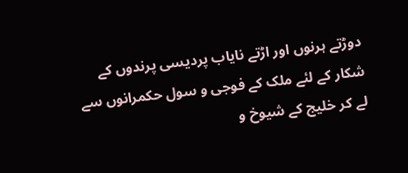دوڑتے ہرنوں اور اڑتے نایاب پردیسی پرندوں کے شکار کے لئے ملک کے فوجی و سول حکمرانوں سے لے کر خلیج کے شیوخ و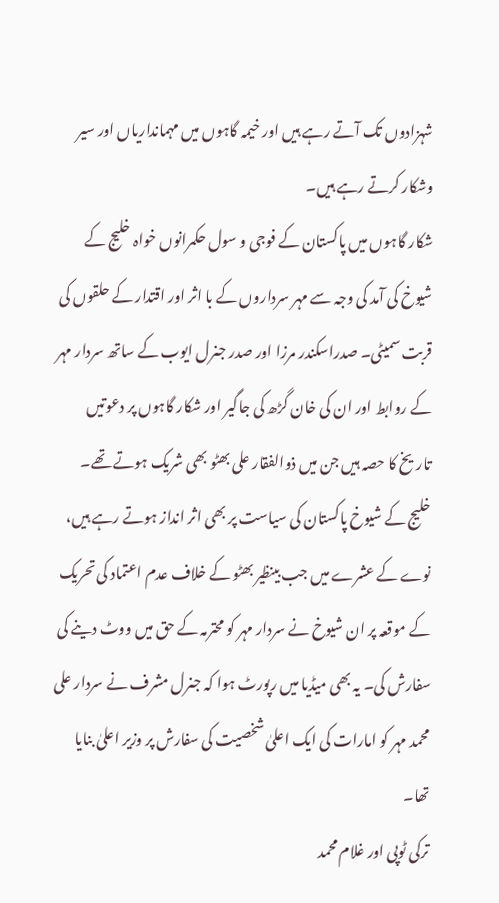شہزادوں تک آتے رہے ہیں اور خیمہ گاہوں میں مہمانداریاں اور سیر وشکار کرتے رہے ہیں۔
شکار گاہوں میں پاکستان کے فوجی و سول حکمرانوں خواہ خلیج کے شیوخ کی آمد کی وجہ سے مہر سرداروں کے با اثر اور اقتدار کے حلقوں کی قربت سمیٹی۔ صدراسکندر مرزا اور صدر جنرل ایوب کے ساتھ سردار مہر کے روابط اور ان کی خان گڑھ کی جاگیر اور شکار گاہوں پر دعوتیں تاریخ کا حصہ ہیں جن میں ذوالفقار علی بھٹو بھی شریک ہوتے تھے۔
خلیج کے شیوخ پاکستان کی سیاست پر بھی اثر انداز ہوتے رہے ہیں، نوے کے عشرے میں جب بینظیر بھٹو کے خلاف عدم اعتماد کی تحریک کے موقعہ پر ان شیوخ نے سردار مہر کو محترمہ کے حق میں ووٹ دینے کی سفارش کی۔ یہ بھی میڈیا میں رپورٹ ہوا کہ جنرل مشرف نے سردار علی محمد مہر کو امارات کی ایک اعلیٰ شخصیت کی سفارش پر وزیر اعلیٰ بنایا تھا۔
ترکی ٹوپی اور غلام محمد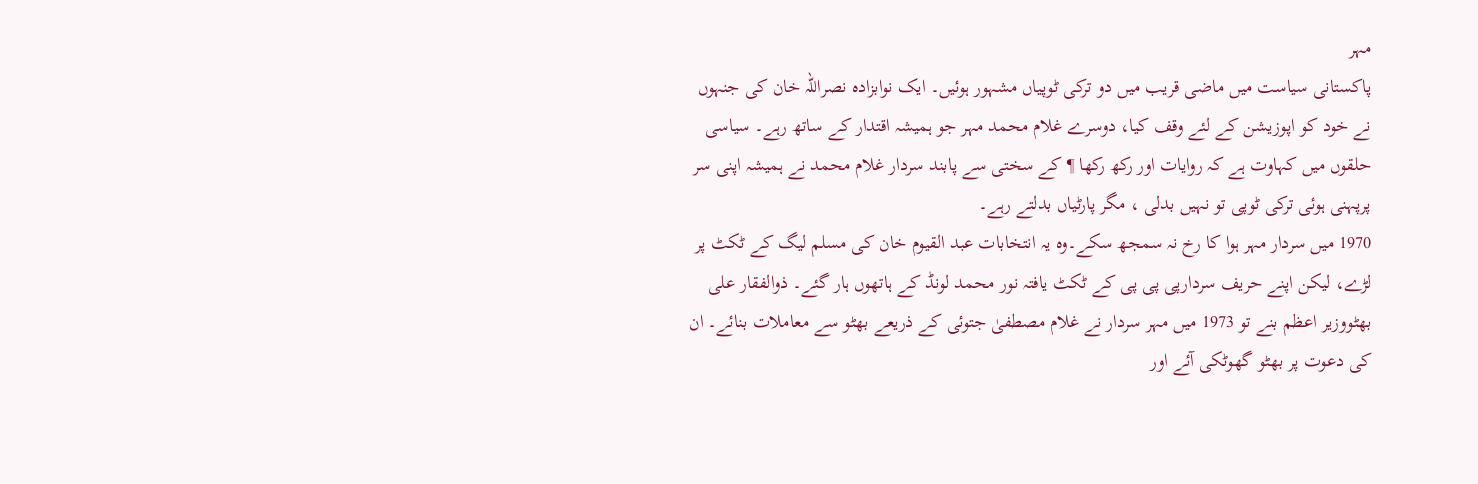مہر
پاکستانی سیاست میں ماضی قریب میں دو ترکی ٹوپیاں مشہور ہوئیں۔ ایک نوابزادہ نصراللہ خان کی جنہوں نے خود کو اپوزیشن کے لئے وقف کیا، دوسرے غلام محمد مہر جو ہمیشہ اقتدار کے ساتھ رہے۔ سیاسی حلقوں میں کہاوت ہے کہ روایات اور رکھ رکھا ¶ کے سختی سے پابند سردار غلام محمد نے ہمیشہ اپنی سر پرپہنی ہوئی ترکی ٹوپی تو نہیں بدلی ، مگر پارٹیاں بدلتے رہے۔
1970 میں سردار مہر ہوا کا رخ نہ سمجھ سکے۔وہ یہ انتخابات عبد القیوم خان کی مسلم لیگ کے ٹکٹ پر لڑے، لیکن اپنے حریف سردارپی پی پی کے ٹکٹ یافتہ نور محمد لونڈ کے ہاتھوں ہار گئے۔ ذوالفقار علی بھٹووزیر اعظم بنے تو 1973 میں مہر سردار نے غلام مصطفیٰ جتوئی کے ذریعے بھٹو سے معاملات بنائے۔ ان کی دعوت پر بھٹو گھوٹکی آئے اور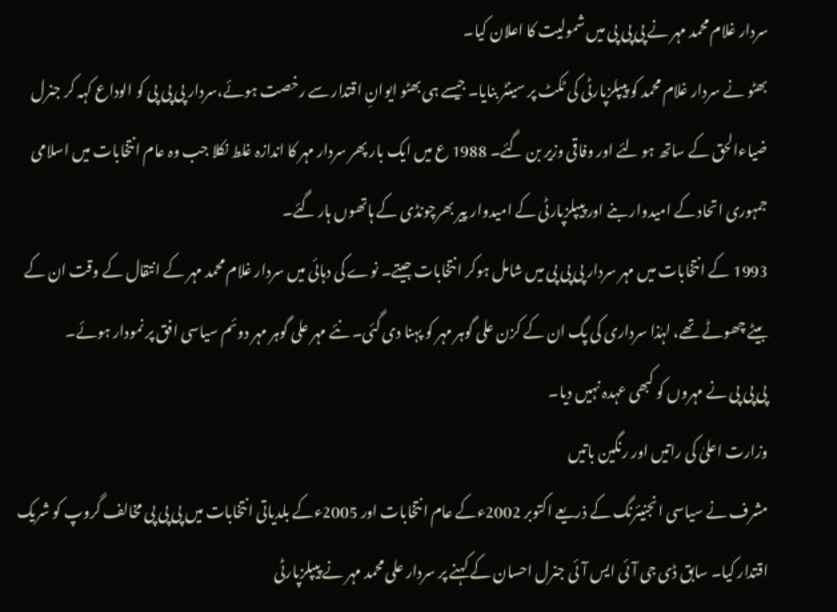سردار غلام محمد مہر نے پی پی پی میں شمولیت کا اعلان کیا۔
بھٹو نے سردار غلام محمد کو پیپلزپارٹی کی ٹکٹ پر سینٹر بنایا۔ جیسے ہی بھٹو ایوانِ اقتدار سے رخصت ہوئے،سردار پی پی پی کو الوداع کہہ کر جنرل ضیاءالحق کے ساتھ ہو لئے اور وفاقی وزیر بن گئے۔ 1988 ع میں ایک بار پھر سردار مہر کا اندازہ غلط نکلا جب وہ عام انتخابات میں اسلامی جمہوری اتحاد کے امیدوار بنے اور پیپلزپارٹی کے امیدوار پیر بھرچونڈی کے ہاتھوں ہار گئے۔
1993 کے انتخابات میں مہر سردار پی پی پی میں شامل ہوکر انتخابات جیتے۔ نوے کی دہائی میں سردار غلام محمد مہر کے انتقال کے وقت ان کے بیٹے چھوٹے تھے، لہٰذا سرداری کی پگ ان کے کزن علی گوہر مہر کو پہنا دی گئی۔ نئے مہر علی گوہر مہر دوئم سیاسی افق پر نمودار ہوئے۔
پی پی پی نے مہروں کو کبھی عہدہ نہیں دیا۔
وزارت اعلیٰ کی راتیں اور رنگین باتیں
مشرف نے سیاسی انجنیئرنگ کے ذریعے اکتوبر 2002ءکے عام انتخابات اور 2005ءکے بلدیاتی انتخابات میں پی پی پی مخالف گروپ کو شریک اقتدار کیا۔ سابق ڈی جی آئی ایس آئی جنرل احسان کے کہنے پر سردار علی محمد مہر نے پیپلزپارٹی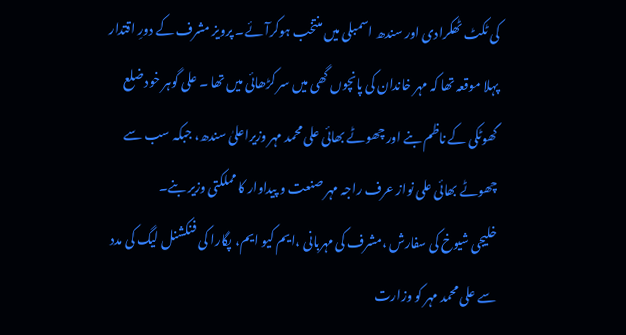کی ٹکٹ ٹھکرادی اور سندھ اسمبلی میں منتخب ہوکرآئے۔ پرویز مشرف کے دورِ اقتدار پہلا موقعہ تھا کہ مہر خاندان کی پانچوں گھی میں سر کڑھائی میں تھا ۔ علی گوہر خود ضلع گھوٹکی کے ناظم بنے اور چھوٹے بھائی علی محمد مہر وزیراعلیٰ سندھ، جبکہ سب سے چھوٹے بھائی علی نواز عرف راجہ مہر صنعت و پیداوار کا مملکتی وزیر بنے۔
خلیجی شیوخ کی سفارش ،مشرف کی مہربانی ،ایم کیو ایم، پگارا کی فنکشنل لیگ کی مدد سے علی محمد مہر کو وزارت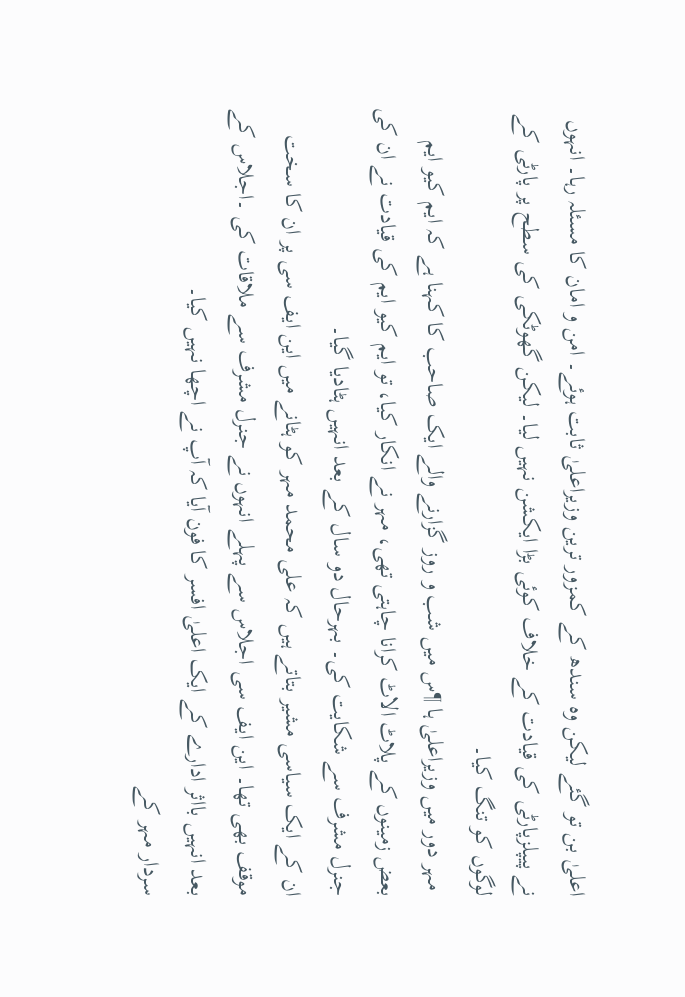اعلیٰ بن تو گئے لیکن وہ سندھ کے کمزور ترین وزیراعلیٰ ثابت ہوئے۔ امن و امان کا مسئلہ رہا۔ انہوں نے پیپلزپارٹی کی قیادت کے خلاف کوئی بڑا ایکشن نہیں لیا۔ لیکن گھوٹکی کی سطح پر پارٹی کے لوگوں کو تنگ کیا۔
 مہر دور میں وزیراعلیٰ ہا ¶س میں شب و روز گزارنے والے ایک صاحب کا کہنا ہے کہ ایم کیو ایم بعض زمینوں کے پلاٹ الاٹ کرانا چاہتی تھی، مہر نے انکار کیا، تو ایم کیو ایم کی قیادت نے ان کی جنرل مشرف سے شکایت کی۔ بہرحال دو سال کے بعد انہیں ہٹادیا گیا۔
ان کے ایک سیاسی مشیر بتاتے ہیں کہ علی محمد مہر کو ہٹانے میں این ایف سی پر ان کا سخت موقف بھی تھا۔ این ایف سی اجلاس سے پہلے انہوں نے جنرل مشرف سے ملاقات کی ۔اجلاس کے بعد انہیں بااثر ادارے کے ایک اعلیٰ افسر کا فون آیا کہ آپ نے اچھا نہیں کیا۔
سردار مہر کے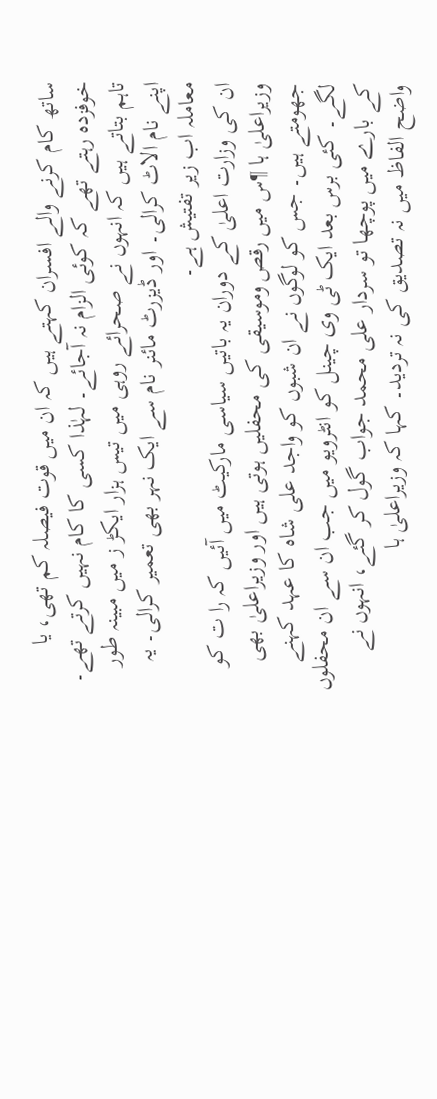ساتھ کام کرنے والے افسران کہتے ہیں کہ ان میں قوت فیصلہ کم تھی، یا خوفزدہ رہتے تھے کہ کوئی الزام نہ آجائے۔ لہٰذا کسی کا کام نہیں کرتے تھے۔ تاہم بتاتے ہیں کہ انہوں نے صحرائے روہی میں تیس ہزار ایکڑ ز میں مبینہ طور اپنے نام الاٹ کرالی۔ اور ڈیزرٹ مائنر نام سے ایک نہر بھی تعمیر کرالی۔ یہ معاملہ اب زیر تفتیش ہے۔
ان کی وزارت اعلیٰ کے دوران یہ باتیں سیاسی مارکیٹ میں آئیں کہ را ت کو وزیراعلیٰ ہا ¶س میں رقص وموسیقی کی محفلیں ہوتی ہیں اور وزیراعلیٰ بھی جھومتے ہیں۔ جس کو لوگوں نے ان شبوں کو واجد علی شاہ کا عہد کہنے لگے۔ کئی برس بعد ایک ٹی وی چینل کو انٹرویو میں جب ان سے ان محفلوں کے بارے میں پوچھا تو سردار علی محمد جواب گول کر گئے، انہوں نے واضح الفاظ میں نہ تصدیق کی نہ تردید۔ کہا کہ وزیراعلیٰ ہا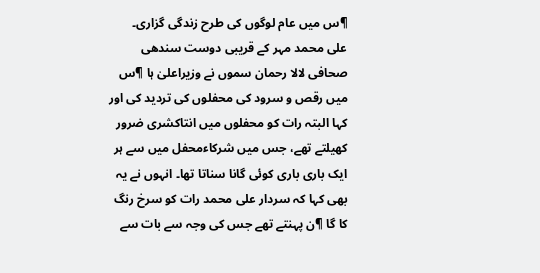¶س میں عام لوگوں کی طرح زندگی گزاری۔
علی محمد مہر کے قریبی دوست سندھی صحافی لالا رحمان سموں نے وزیراعلیٰ ہا ¶س میں رقص و سرود کی محفلوں کی تردید کی اور کہا البتہ رات کو محفلوں میں انتاکشری ضرور کھیلتے تھے، جس میں شرکاءمحفل میں سے ہر ایک باری باری کوئی گانا سناتا تھا۔ انہوں نے یہ بھی کہا کہ سردار علی محمد رات کو سرخ رنگ کا گا ¶ن پہنتے تھے جس کی وجہ سے بات سے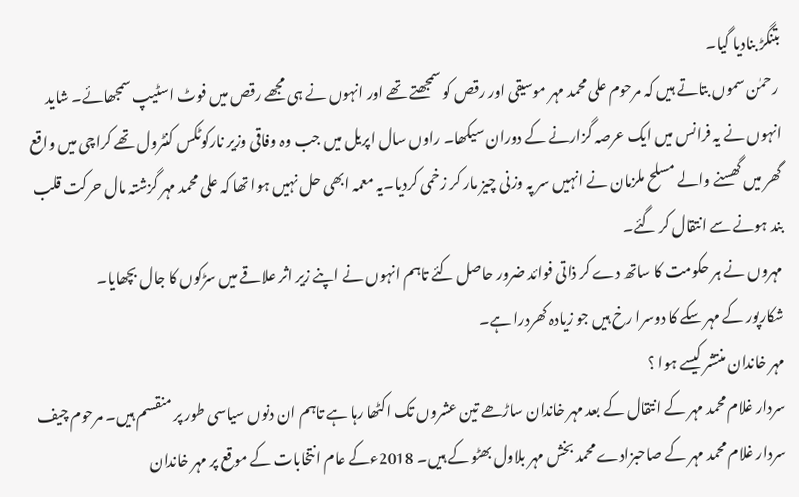بتنگڑ بنادیا گیا۔
 رحمٰن سموں بتاتے ہیں کہ مرحوم علی محمد مہر موسیقی اور رقص کو سمجھتے تھے اور انہوں نے ہی مجھے رقص میں فوٹ اسٹیپ سمجھائے۔ شاید انہوں نے یہ فرانس میں ایک عرصہ گزارنے کے دوران سیکھا۔ راوں سال اپریل میں جب وہ وفاقی وزیر نارکوٹکس کنٹرول تھے کراچی میں واقع گھر میں گھسنے والے مسلح ملزمان نے انہیں سر پہ وزنی چیز مار کر زخمی کردیا۔یہ معمہ ابھی حل نہیں ہوا تھا کہ علی محمد مہر گزشتہ مال حرکت قلب بند ہونے سے انتقال کر گئے۔
مہروں نے ہر حکومت کا ساتھ دے کر ذاتی فوائد ضرور حاصل کئے تاہم انہوں نے اپنے زیر اثر علاقے میں سڑکوں کا جال بچھایا۔
شکارپور کے مہر سکے کا دوسرا رخ ہیں جو زیادہ کھردرا ہے۔
مہر خاندان منتشر کیسے ہوا ؟
سردار غلام محمد مہر کے انتقال کے بعد مہر خاندان ساڑھے تین عشروں تک اکٹھا رہا ہے تاہم ان دنوں سیاسی طور پر منقسم ہیں۔ مرحوم چیف سردار غلام محمد مہر کے صاحبزادے محمد بخش مہر بلاول بھٹو کے ہیں۔ 2018ءکے عام انتخابات کے موقع پر مہر خاندان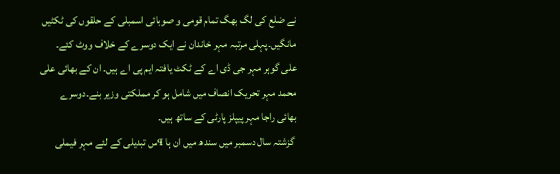نے ضلع کی لگ بھگ تمام قومی و صوبائی اسمبلی کے حلقوں کی ٹکٹیں مانگیں۔پہلی مرتبہ مہر خاندان نے ایک دوسرے کے خلاف ووٹ کئے۔ علی گوہر مہر جی ڈی اے کے ٹکٹ یافتہ ایم پی اے ہیں۔ ان کے بھائی علی محمد مہر تحریک انصاف میں شامل ہو کر مملکتی وزیر بنے۔دوسرے بھائی راجا مہر پیپلز پارٹی کے ساتھ ہیں۔
 گزشتہ سال دسمبر میں سندھ میں ان ہا ¶س تبدیلی کے لئے مہر فیملی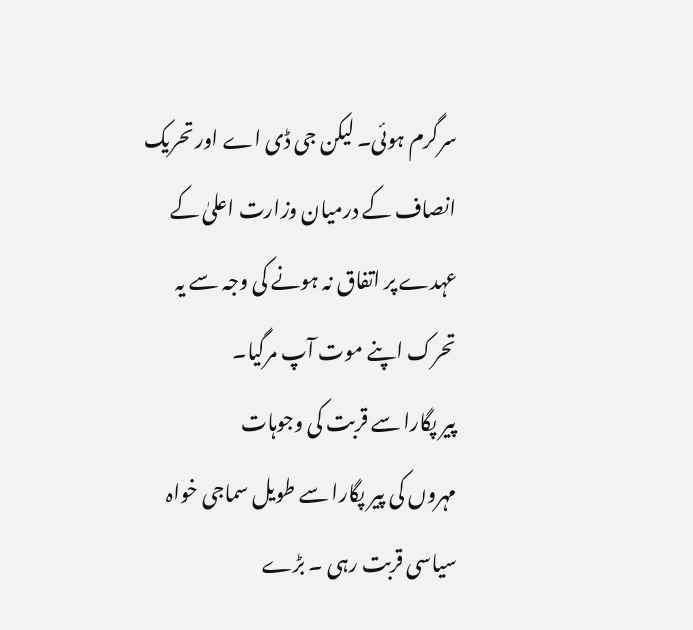سرگرم ہوئی۔ لیکن جی ڈی اے اور تحریک انصاف کے درمیان وزارت اعلیٰ کے عہدے پر اتفاق نہ ہونے کی وجہ سے یہ تحرک اپنے موت آپ مرگیا۔
پیر پگارا سے قربت کی وجوہات
مہروں کی پیر پگارا سے طویل سماجی خواہ سیاسی قربت رہی ۔ بڑے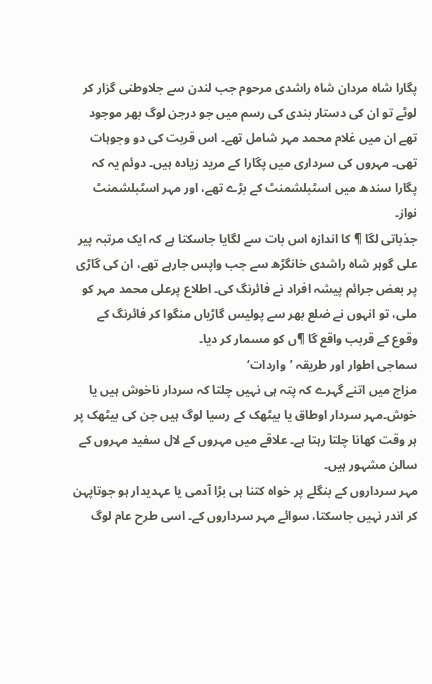پگارا شاہ مردان شاہ راشدی مرحوم جب لندن سے جلاوطنی گزار کر لوٹے تو ان کی دستار بندی کی رسم میں جو درجن لوگ بھر موجود تھے ان میں غلام محمد مہر شامل تھے۔ اس قربت کی دو وجوہات تھی۔ مہروں کی سرداری میں پگارا کے مرید زیادہ ہیں۔ دوئم یہ کہ پگارا سندھ میں اسٹبلشمنٹ کے بڑے تھے، اور مہر اسٹبلشمنٹ نواز۔
جذباتی لگا ¶ کا اندازہ اس بات سے لگایا جاسکتا ہے کہ ایک مرتبہ پیر علی گوہر شاہ راشدی خانگڑھ سے جب واپس جارہے تھے، ان کی گاڑی پر بعض جرائم پیشہ افراد نے فائرنگ کی۔ اطلاع پرعلی محمد مہر کو ملی، تو انہوں نے ضلع بھر سے پولیس گاڑیاں منگوا کر فائرنگ کے وقوع کے قربب واقع گا ¶ں کو مسمار کر دیا۔
سماجی اطوار اور طریقہ ’واردات‘
مزاج میں اتنے گہرے کہ پتہ ہی نہیں چلتا کہ سردار ناخوش ہیں یا خوش۔مہر سردار اوطاق یا بیٹھک کے رسیا لوگ ہیں جن کی بیٹھک پر ہر وقت کھانا چلتا رہتا ہے۔ علاقے میں مہروں کے لال سفید مہروں کے سالن مشہور ہیں۔
مہر سرداروں کے بنگلے پر خواہ کتنا ہی بڑا آدمی یا عہدیدار ہو جوتاپہن کر اندر نہیں جاسکتا، سوائے مہر سرداروں کے۔ اسی طرح عام لوگ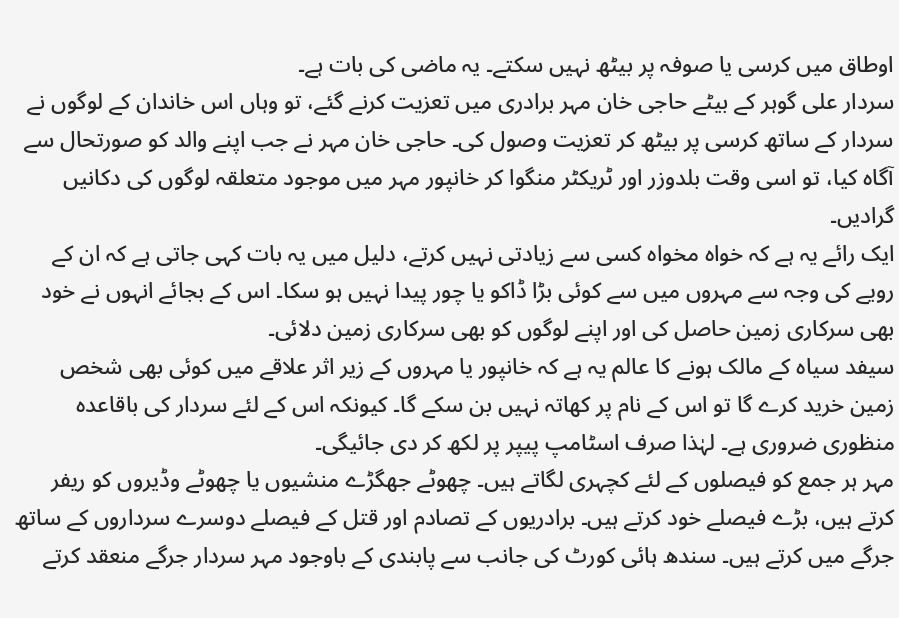اوطاق میں کرسی یا صوفہ پر بیٹھ نہیں سکتے۔ یہ ماضی کی بات ہے۔
سردار علی گوہر کے بیٹے حاجی خان مہر برادری میں تعزیت کرنے گئے، تو وہاں اس خاندان کے لوگوں نے سردار کے ساتھ کرسی پر بیٹھ کر تعزیت وصول کی۔ حاجی خان مہر نے جب اپنے والد کو صورتحال سے آگاہ کیا، تو اسی وقت بلدوزر اور ٹریکٹر منگوا کر خانپور مہر میں موجود متعلقہ لوگوں کی دکانیں گرادیں۔
ایک رائے یہ ہے کہ خواہ مخواہ کسی سے زیادتی نہیں کرتے، دلیل میں یہ بات کہی جاتی ہے کہ ان کے رویے کی وجہ سے مہروں میں سے کوئی بڑا ڈاکو یا چور پیدا نہیں ہو سکا۔ اس کے بجائے انہوں نے خود بھی سرکاری زمین حاصل کی اور اپنے لوگوں کو بھی سرکاری زمین دلائی۔
سیفد سیاہ کے مالک ہونے کا عالم یہ ہے کہ خانپور یا مہروں کے زیر اثر علاقے میں کوئی بھی شخص زمین خرید کرے گا تو اس کے نام پر کھاتہ نہیں بن سکے گا۔ کیونکہ اس کے لئے سردار کی باقاعدہ منظوری ضروری ہے۔ لہٰذا صرف اسٹامپ پیپر پر لکھ کر دی جائیگی۔
مہر ہر جمع کو فیصلوں کے لئے کچہری لگاتے ہیں۔ چھوٹے جھگڑے منشیوں یا چھوٹے وڈیروں کو ریفر کرتے ہیں، بڑے فیصلے خود کرتے ہیں۔ برادریوں کے تصادم اور قتل کے فیصلے دوسرے سرداروں کے ساتھ جرگے میں کرتے ہیں۔ سندھ ہائی کورٹ کی جانب سے پابندی کے باوجود مہر سردار جرگے منعقد کرتے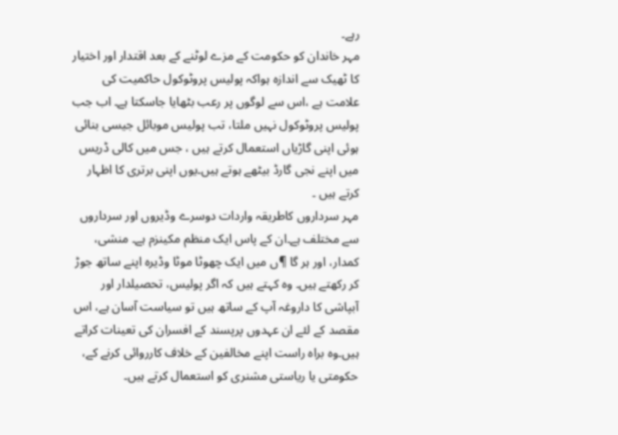رہے۔
مہر خاندان کو حکومت کے مزے لوٹنے کے بعد اقتدار اور اختیار کا ٹھیک سے اندازہ ہواکہ پولیس پروٹوکول حاکمیت کی علامت ہے ،اس سے لوگوں پر رعب بٹھایا جاسکتا ہے۔ اب جب پولیس پروٹوکول نہیں ملتا، تب پولیس موبائل جیسی بنائی ہوئی اپنی گاڑیاں استعمال کرتے ہیں ، جس میں کالی ڈریس میں اپنے نجی گارڈ بیٹھے ہوتے ہیں۔یوں اپنی برتری کا اظہار کرتے ہیں ۔
مہر سرداروں کاطریقہ واردات دوسرے وڈیروں اور سرداروں سے مختلف ہے۔ان کے پاس ایک منظم مکینزم ہے۔ منشی، کمدار، اور ہر گا ¶ں میں ایک چھوٹا موٹا وڈیرہ اپنے ساتھ جوڑ کر رکھتے ہیں۔ وہ کہتے ہیں کہ اگر پولیس، تحصیلدار اور آبپاشی کا داروغہ آپ کے ساتھ ہیں تو سیاست آسان ہے، اس مقصد کے لئے ان عہدوں پرپسند کے افسران کی تعینات کراتے ہیں۔وہ براہ راست اپنے مخالفین کے خلاف کارروائی کرنے کے، حکومتی یا ریاستی مشنری کو استعمال کرتے ہیں۔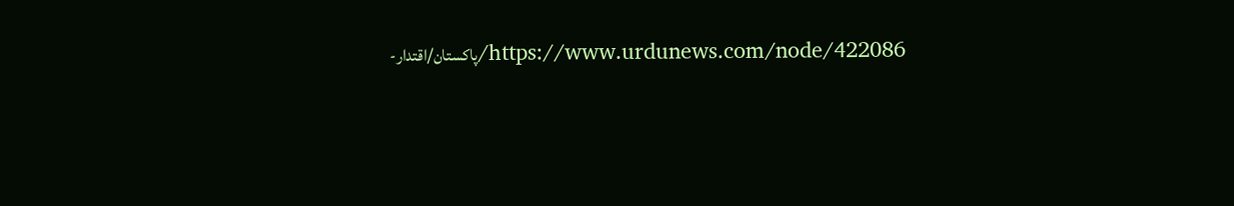https://www.urdunews.com/node/422086/پاکستان/اقتدار-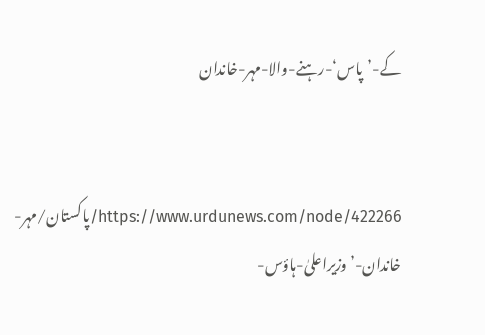کے-’پاس‘-رہنے-والا-مہر-خاندان


https://www.urdunews.com/node/422266/پاکستان/مہر-خاندان-’وزیراعلیٰ-ہاؤس-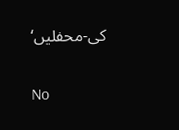کی-محفلیں‘

No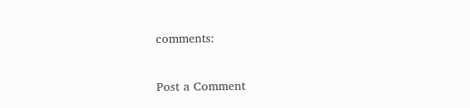comments:

Post a Comment